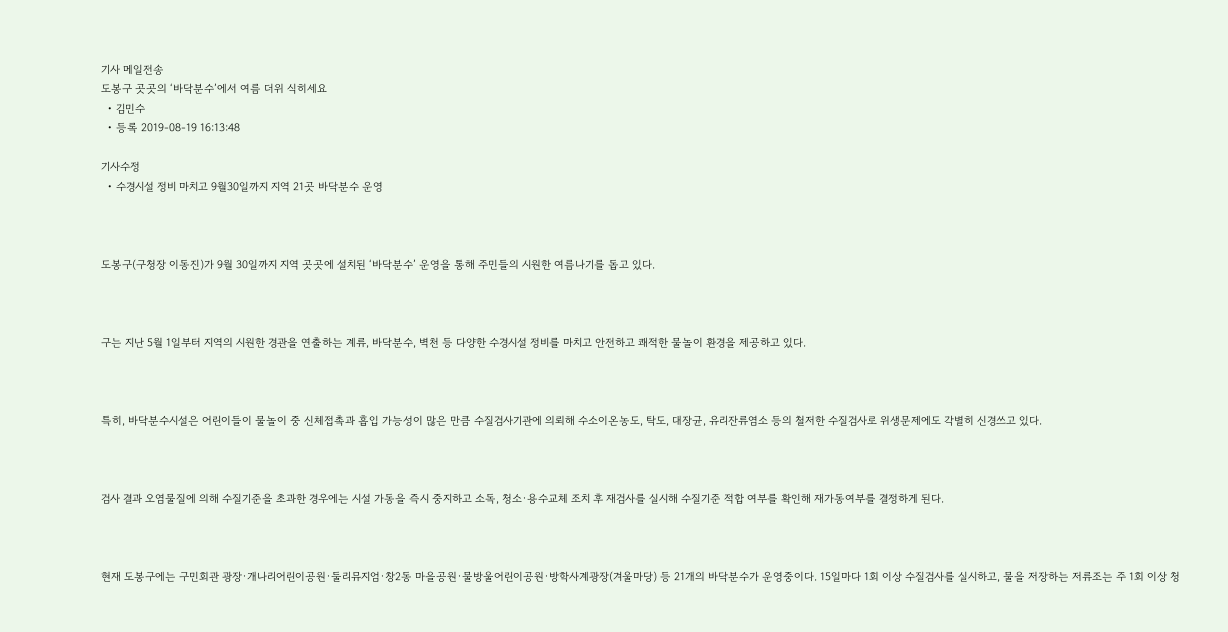기사 메일전송
도봉구 곳곳의 ‘바닥분수’에서 여름 더위 식히세요
  • 김민수
  • 등록 2019-08-19 16:13:48

기사수정
  • 수경시설 정비 마치고 9월30일까지 지역 21곳 바닥분수 운영



도봉구(구청장 이동진)가 9월 30일까지 지역 곳곳에 설치된 ‘바닥분수’ 운영을 통해 주민들의 시원한 여름나기를 돕고 있다.



구는 지난 5월 1일부터 지역의 시원한 경관을 연출하는 계류, 바닥분수, 벽천 등 다양한 수경시설 정비를 마치고 안전하고 쾌적한 물놀이 환경을 제공하고 있다.



특히, 바닥분수시설은 어린이들이 물놀이 중 신체접촉과 흡입 가능성이 많은 만큼 수질검사기관에 의뢰해 수소이온농도, 탁도, 대장균, 유리잔류염소 등의 철저한 수질검사로 위생문제에도 각별히 신경쓰고 있다.



검사 결과 오염물질에 의해 수질기준을 초과한 경우에는 시설 가동을 즉시 중지하고 소독, 청소·용수교체 조치 후 재검사를 실시해 수질기준 적합 여부를 확인해 재가동여부를 결정하게 된다.



현재 도봉구에는 구민회관 광장·개나리어린이공원·둘리뮤지엄·창2동 마을공원·물방울어린이공원·방학사계광장(겨울마당) 등 21개의 바닥분수가 운영중이다. 15일마다 1회 이상 수질검사를 실시하고, 물을 저장하는 저류조는 주 1회 이상 청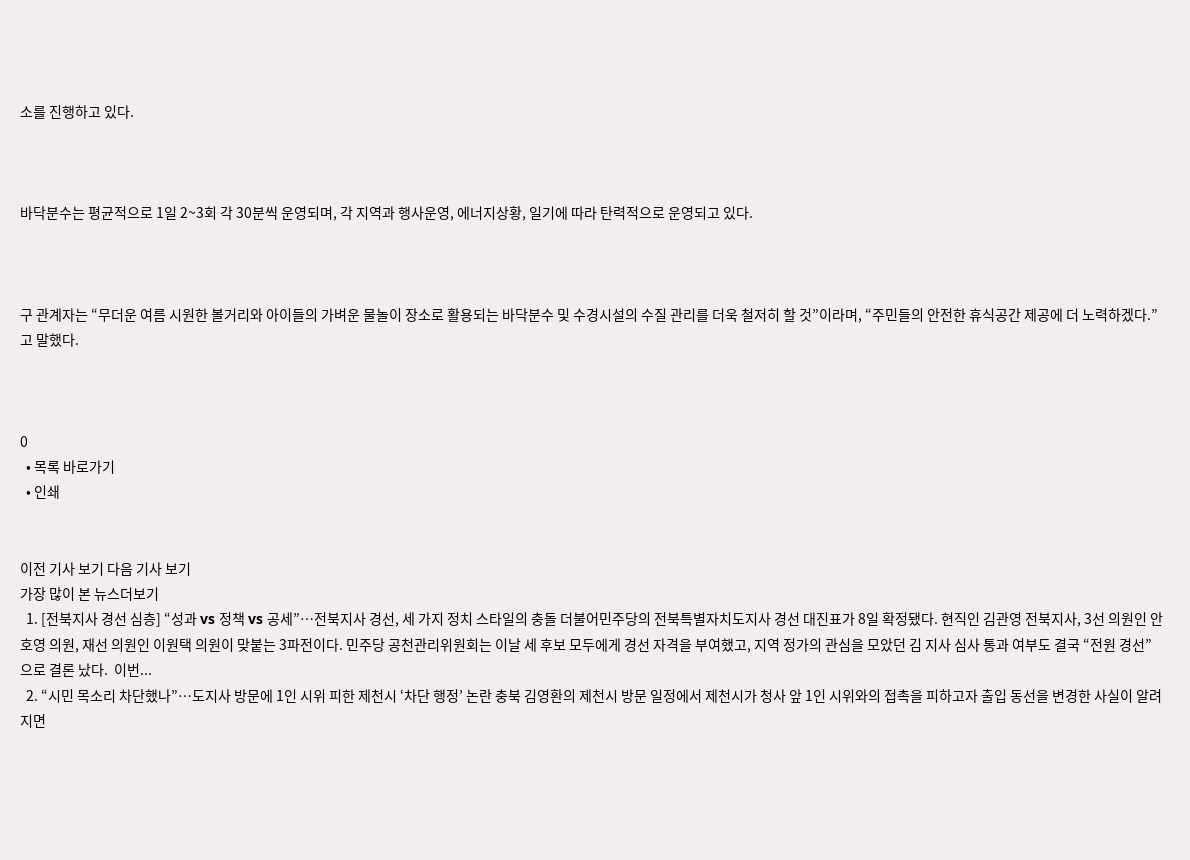소를 진행하고 있다.



바닥분수는 평균적으로 1일 2~3회 각 30분씩 운영되며, 각 지역과 행사운영, 에너지상황, 일기에 따라 탄력적으로 운영되고 있다.



구 관계자는 “무더운 여름 시원한 볼거리와 아이들의 가벼운 물놀이 장소로 활용되는 바닥분수 및 수경시설의 수질 관리를 더욱 철저히 할 것”이라며, “주민들의 안전한 휴식공간 제공에 더 노력하겠다.”고 말했다.



0
  • 목록 바로가기
  • 인쇄


이전 기사 보기 다음 기사 보기
가장 많이 본 뉴스더보기
  1. [전북지사 경선 심층] “성과 vs 정책 vs 공세”…전북지사 경선, 세 가지 정치 스타일의 충돌 더불어민주당의 전북특별자치도지사 경선 대진표가 8일 확정됐다. 현직인 김관영 전북지사, 3선 의원인 안호영 의원, 재선 의원인 이원택 의원이 맞붙는 3파전이다. 민주당 공천관리위원회는 이날 세 후보 모두에게 경선 자격을 부여했고, 지역 정가의 관심을 모았던 김 지사 심사 통과 여부도 결국 “전원 경선”으로 결론 났다.  이번...
  2. “시민 목소리 차단했나”…도지사 방문에 1인 시위 피한 제천시 ‘차단 행정’ 논란 충북 김영환의 제천시 방문 일정에서 제천시가 청사 앞 1인 시위와의 접촉을 피하고자 출입 동선을 변경한 사실이 알려지면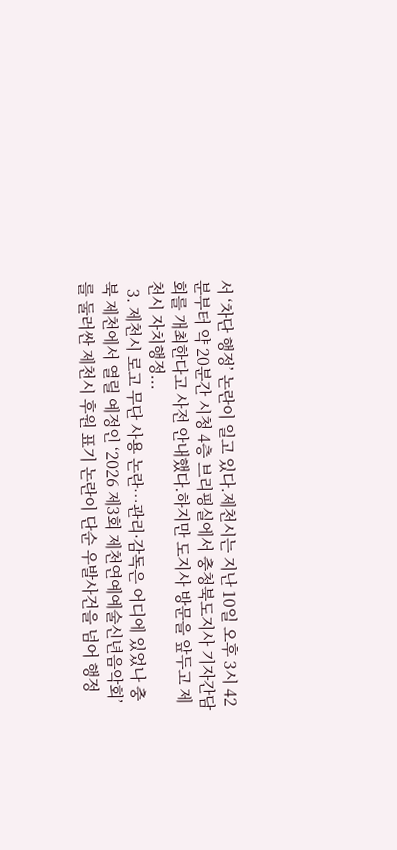서 ‘차단 행정’ 논란이 일고 있다.제천시는 지난 10일 오후 3시 42분부터 약 20분간 시청 4층 브리핑실에서 충청북도지사 기자간담회를 개최한다고 사전 안내했다.하지만 도지사 방문을 앞두고 제천시 자치행정...
  3. 제천시 로고 무단 사용 논란…관리·감독은 어디에 있었나 충북 제천에서 열릴 예정인 ‘2026 제3회 제천연예예술신년음악회’를 둘러싼 제천시 후원 표기 논란이 단순 우발사건을 넘어 행정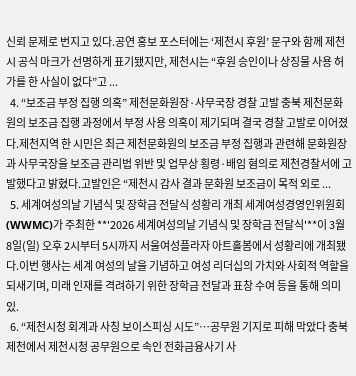신뢰 문제로 번지고 있다.공연 홍보 포스터에는 ‘제천시 후원’ 문구와 함께 제천시 공식 마크가 선명하게 표기됐지만, 제천시는 “후원 승인이나 상징물 사용 허가를 한 사실이 없다”고 ...
  4. “보조금 부정 집행 의혹” 제천문화원장·사무국장 경찰 고발 충북 제천문화원의 보조금 집행 과정에서 부정 사용 의혹이 제기되며 결국 경찰 고발로 이어졌다.제천지역 한 시민은 최근 제천문화원의 보조금 부정 집행과 관련해 문화원장과 사무국장을 보조금 관리법 위반 및 업무상 횡령·배임 혐의로 제천경찰서에 고발했다고 밝혔다.고발인은 “제천시 감사 결과 문화원 보조금이 목적 외로 ...
  5. 세계여성의날 기념식 및 장학금 전달식 성황리 개최 세계여성경영인위원회(WWMC)가 주최한 **'2026 세계여성의날 기념식 및 장학금 전달식'**이 3월 8일(일) 오후 2시부터 5시까지 서울여성플라자 아트홀봄에서 성황리에 개최됐다.이번 행사는 세계 여성의 날을 기념하고 여성 리더십의 가치와 사회적 역할을 되새기며, 미래 인재를 격려하기 위한 장학금 전달과 표창 수여 등을 통해 의미 있.
  6. “제천시청 회계과 사칭 보이스피싱 시도”…공무원 기지로 피해 막았다 충북 제천에서 제천시청 공무원으로 속인 전화금융사기 사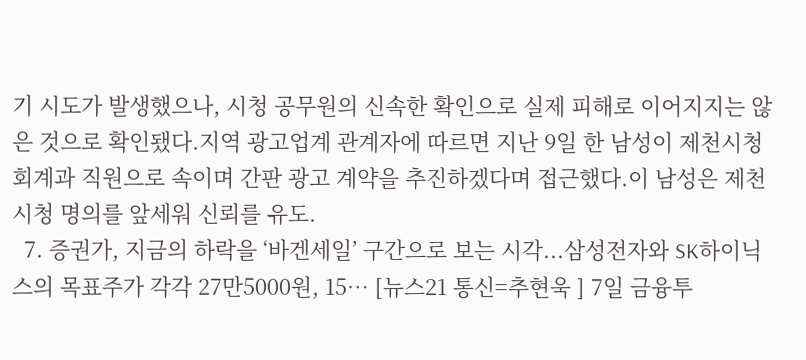기 시도가 발생했으나, 시청 공무원의 신속한 확인으로 실제 피해로 이어지지는 않은 것으로 확인됐다.지역 광고업계 관계자에 따르면 지난 9일 한 남성이 제천시청 회계과 직원으로 속이며 간판 광고 계약을 추진하겠다며 접근했다.이 남성은 제천시청 명의를 앞세워 신뢰를 유도.
  7. 증권가, 지금의 하락을 ‘바겐세일’ 구간으로 보는 시각...삼성전자와 SK하이닉스의 목표주가 각각 27만5000원, 15… [뉴스21 통신=추현욱 ] 7일 금융투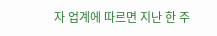자 업계에 따르면 지난 한 주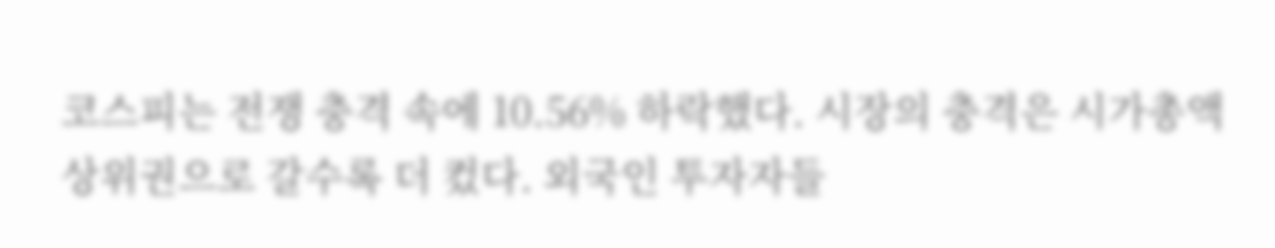코스피는 전쟁 충격 속에 10.56% 하락했다. 시장의 충격은 시가총액 상위권으로 갈수록 더 컸다. 외국인 투자자들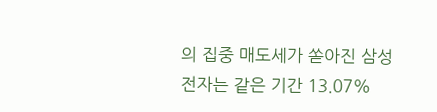의 집중 매도세가 쏟아진 삼성전자는 같은 기간 13.07%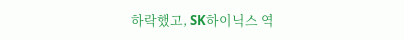하락했고, SK하이닉스 역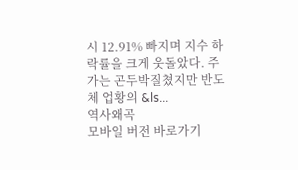시 12.91% 빠지며 지수 하락률을 크게 웃돌았다. 주가는 곤두박질쳤지만 반도체 업황의 &ls...
역사왜곡
모바일 버전 바로가기